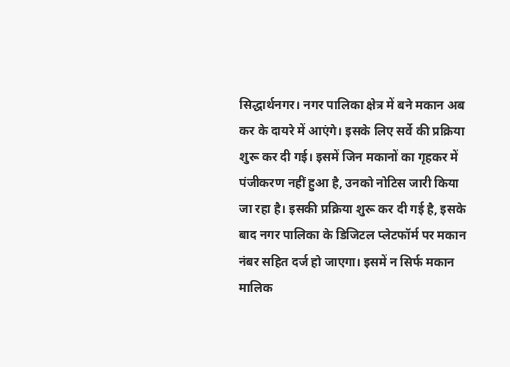सिद्धार्थनगर। नगर पालिका क्षेत्र में बने मकान अब कर के दायरे में आएंगे। इसके लिए सर्वे की प्रक्रिया शुरू कर दी गई। इसमें जिन मकानों का गृहकर में पंजीकरण नहीं हुआ है, उनको नोटिस जारी किया जा रहा है। इसकी प्रक्रिया शुरू कर दी गई है, इसके बाद नगर पालिका के डिजिटल प्लेटफॉर्म पर मकान नंबर सहित दर्ज हो जाएगा। इसमें न सिर्फ मकान मालिक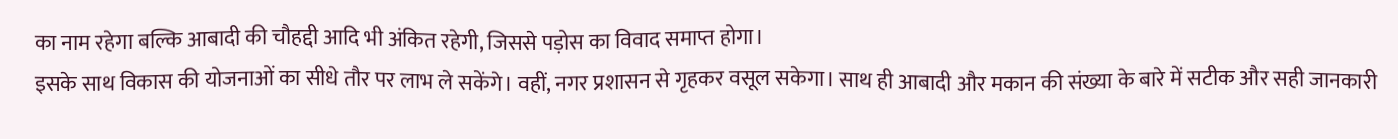का नाम रहेगा बल्कि आबादी की चौहद्दी आदि भी अंकित रहेगी, जिससे पड़ोस का विवाद समाप्त होगा।
इसके साथ विकास की योजनाओं का सीधे तौर पर लाभ ले सकेंगे। वहीं, नगर प्रशासन से गृहकर वसूल सकेगा। साथ ही आबादी और मकान की संख्या के बारे में सटीक और सही जानकारी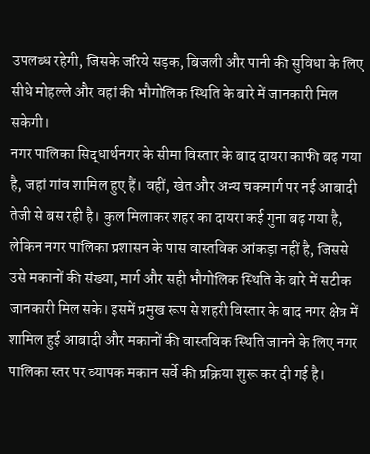उपलब्ध रहेगी, जिसके जरिये सड़क, बिजली और पानी की सुविधा के लिए सीधे मोहल्ले और वहां की भौगोलिक स्थिति के बारे में जानकारी मिल सकेगी।
नगर पालिका सिद्धार्थनगर के सीमा विस्तार के बाद दायरा काफी बढ़ गया है, जहां गांव शामिल हुए हैं। वहीं, खेत और अन्य चकमार्ग पर नई आबादी तेजी से बस रही है। कुल मिलाकर शहर का दायरा कई गुना बढ़ गया है, लेकिन नगर पालिका प्रशासन के पास वास्तविक आंकड़ा नहीं है, जिससे उसे मकानों की संख्या, मार्ग और सही भौगोलिक स्थिति के बारे में सटीक जानकारी मिल सके। इसमें प्रमुख रूप से शहरी विस्तार के बाद नगर क्षेत्र में शामिल हुई आबादी और मकानों की वास्तविक स्थिति जानने के लिए नगर पालिका स्तर पर व्यापक मकान सर्वे की प्रक्रिया शुरू कर दी गई है।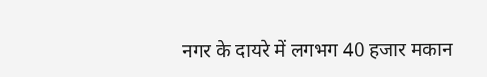नगर के दायरे में लगभग 40 हजार मकान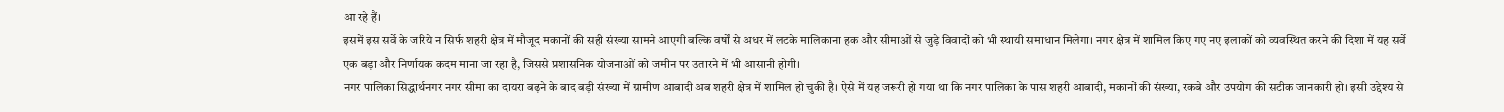आ रहे हैं।
इसमें इस सर्वे के जरिये न सिर्फ शहरी क्षेत्र में मौजूद मकानों की सही संख्या सामने आएगी बल्कि वर्षों से अधर में लटके मालिकाना हक और सीमाओं से जुड़े विवादों को भी स्थायी समाधान मिलेगा। नगर क्षेत्र में शामिल किए गए नए इलाकों को व्यवस्थित करने की दिशा में यह सर्वे एक बड़ा और निर्णायक कदम माना जा रहा है, जिससे प्रशासनिक योजनाओं को जमीन पर उतारने में भी आसानी होगी।
नगर पालिका सिद्धार्थनगर नगर सीमा का दायरा बढ़ने के बाद बड़ी संख्या में ग्रामीण आबादी अब शहरी क्षेत्र में शामिल हो चुकी है। ऐसे में यह जरूरी हो गया था कि नगर पालिका के पास शहरी आबादी, मकानों की संख्या, रकबे और उपयोग की सटीक जानकारी हो। इसी उद्देश्य से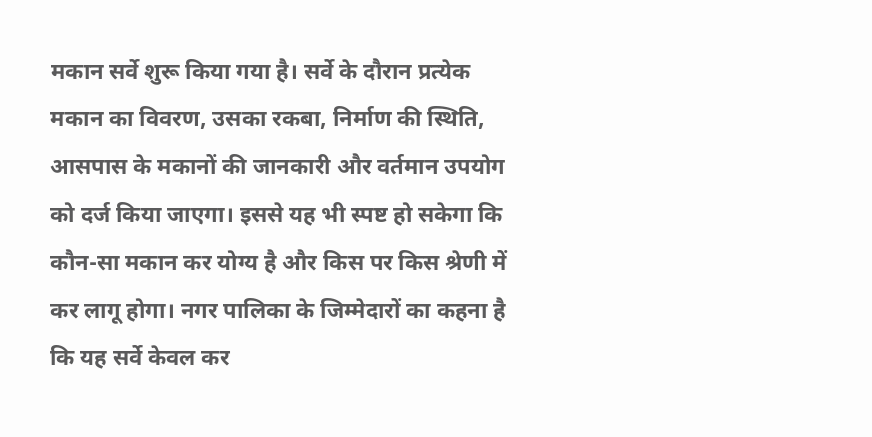मकान सर्वे शुरू किया गया है। सर्वे के दौरान प्रत्येक मकान का विवरण, उसका रकबा, निर्माण की स्थिति, आसपास के मकानों की जानकारी और वर्तमान उपयोग को दर्ज किया जाएगा। इससे यह भी स्पष्ट हो सकेगा कि कौन-सा मकान कर योग्य है और किस पर किस श्रेणी में कर लागू होगा। नगर पालिका के जिम्मेदारों का कहना है कि यह सर्वे केवल कर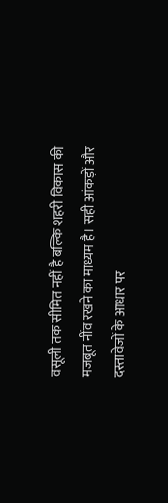वसूली तक सीमित नहीं है बल्कि शहरी विकास की मजबूत नींव रखने का माध्यम है। सही आंकड़ों और दस्तावेजों के आधार पर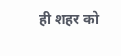ही शहर को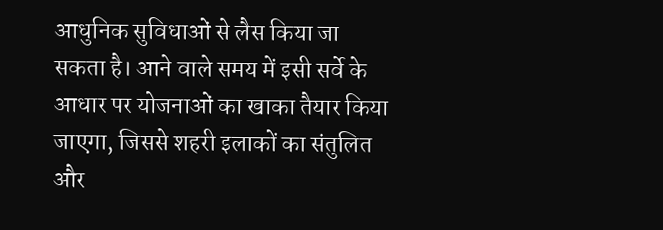आधुनिक सुविधाओं से लैस किया जा सकता है। आने वाले समय में इसी सर्वे के आधार पर योजनाओं का खाका तैयार किया जाएगा, जिससे शहरी इलाकों का संतुलित और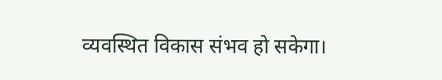व्यवस्थित विकास संभव हो सकेगा।